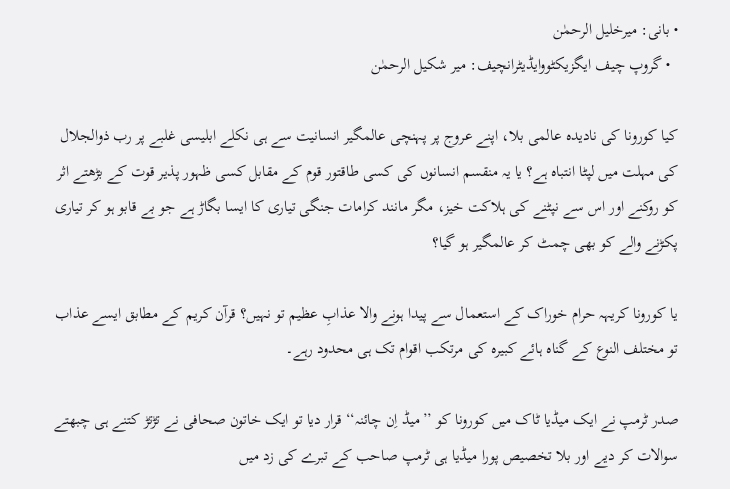• بانی: میرخلیل الرحمٰن
  • گروپ چیف ایگزیکٹووایڈیٹرانچیف: میر شکیل الرحمٰن

کیا کورونا کی نادیدہ عالمی بلا، اپنے عروج پر پہنچی عالمگیر انسانیت سے ہی نکلے ابلیسی غلبے پر رب ذوالجلال کی مہلت میں لپٹا انتباہ ہے؟ یا یہ منقسم انسانوں کی کسی طاقتور قوم کے مقابل کسی ظہور پذیر قوت کے بڑھتے اثر کو روکنے اور اس سے نپٹنے کی ہلاکت خیز، مگر مانند کرامات جنگی تیاری کا ایسا بگاڑ ہے جو بے قابو ہو کر تیاری پکڑنے والے کو بھی چمٹ کر عالمگیر ہو گیا؟

یا کورونا کریہہ حرام خوراک کے استعمال سے پیدا ہونے والا عذابِ عظیم تو نہیں؟ قرآن کریم کے مطابق ایسے عذاب تو مختلف النوع کے گناہ ہائے کبیرہ کی مرتکب اقوام تک ہی محدود رہے۔

صدر ٹرمپ نے ایک میڈیا ٹاک میں کورونا کو ’’میڈ اِن چائنہ‘‘ قرار دیا تو ایک خاتون صحافی نے تڑتڑ کتنے ہی چبھتے سوالات کر دیے اور بلا تخصیص پورا میڈیا ہی ٹرمپ صاحب کے تبرے کی زد میں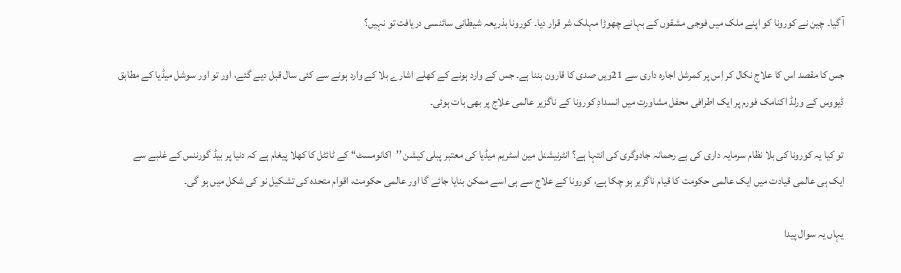آ گیا۔ چین نے کورونا کو اپنے ملک میں فوجی مشقوں کے بہانے چھوڑا مہلک شر قرار دیا۔ کورونا بذریعہ شیطانی سائنسی دریافت تو نہیں؟

جس کا مقصد اس کا علاج نکال کر اِس پر کمرشل اجارہ داری سے 21ویں صدی کا قارون بننا ہے۔ جس کے وارد ہونے کے کھلے اشارے بلا کے وارد ہونے سے کئی سال قبل دیے گئے، اور تو اور سوشل میڈیا کے مطابق ڈیووس کے ورلڈ اکنامک فورم پر ایک اطرافی محفل مشاورت میں انسدادِ کورونا کے ناگزیر عالمی علاج پر بھی بات ہوئی۔

تو کیا یہ کورونا کی بلا نظام سرمایہ داری کی بے رحمانہ جادوگری کی انتہا ہے؟ انٹرنیشنل مین اسٹریم میڈیا کی معتبر پبلی کیشن ’’اکانومسٹ‘‘ کے ٹائٹل کا کھلا پیغام ہے کہ دنیا پر بیڈ گورننس کے غلبے سے ایک ہی عالمی قیادت میں ایک عالمی حکومت کا قیام ناگزیر ہو چکا ہے، کورونا کے علاج سے ہی اسے ممکن بنایا جائے گا اور عالمی حکومت، اقوام متحدہ کی تشکیل نو کی شکل میں ہو گی۔

یہاں یہ سوال پیدا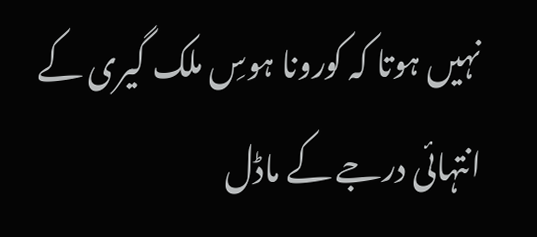نہیں ہوتا کہ کورونا ہوسِ ملک گیری کے انتہائی درجے کے ماڈل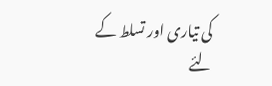کی تیاری اور تسلط کے لئے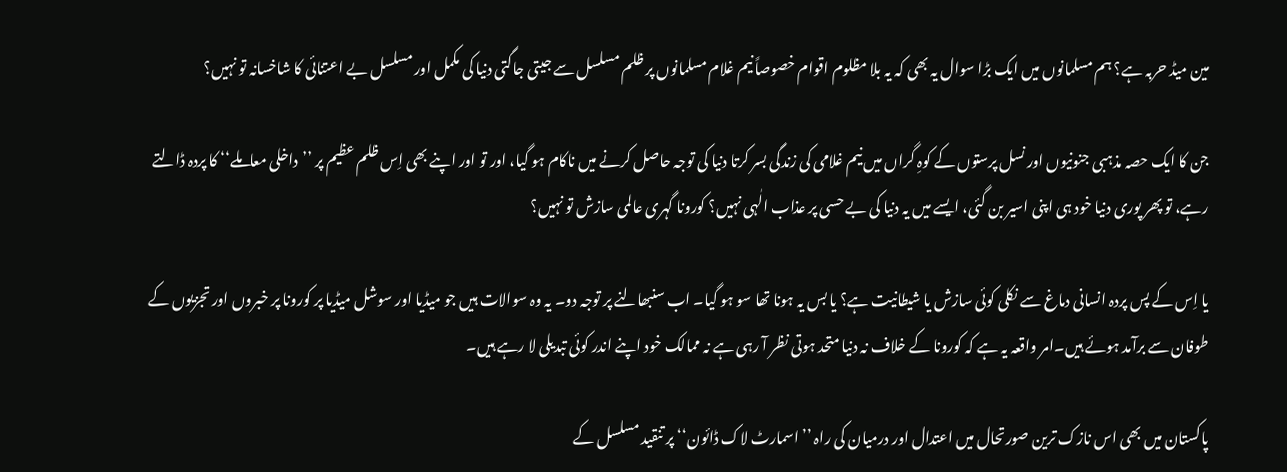مین میڈ حربہ ہے؟ ہم مسلمانوں میں ایک بڑا سوال یہ بھی کہ یہ بلا مظلوم اقوام خصوصاً نیم غلام مسلمانوں پر ظلم مسلسل سے جیتی جاگتی دنیا کی مکمل اور مسلسل بے اعتنائی کا شاخسانہ تو نہیں؟

جن کا ایک حصہ مذہبی جنونیوں اور نسل پرستوں کے کوہِ گراں میں نیم غلامی کی زندگی بسر کرتا دنیا کی توجہ حاصل کرنے میں ناکام ہو گیا، اور تو اور اپنے بھی اِس ظلم عظیم پر ’’داخلی معاملے‘‘ کا پردہ ڈالتے رہے، تو پھر پوری دنیا خود ہی اپنی اسیر بن گئی، ایسے میں یہ دنیا کی بے حسی پر عذاب الٰہی نہیں؟ کورونا گہری عالمی سازش تو نہیں؟

یا اِس کے پس پردہ انسانی دماغ سے نکلی کوئی سازش یا شیطانیت ہے؟ یا بس یہ ہونا تھا سو ہو گیا۔ اب سنبھالنے پر توجہ دو۔ یہ وہ سوالات ہیں جو میڈیا اور سوشل میڈیا پر کورونا پر خبروں اور تجزیوں کے طوفان سے برآمد ہوئے ہیں۔امر واقعہ یہ ہے کہ کورونا کے خلاف نہ دنیا متحد ہوتی نظر آ رہی ہے نہ ممالک خود اپنے اندر کوئی تبدیلی لا رہے ہیں۔

پاکستان میں بھی اس نازک ترین صورتحال میں اعتدال اور درمیان کی راہ ’’اسمارٹ لاک ڈائون‘‘ پر تنقید مسلسل کے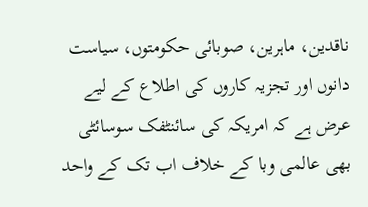ناقدین، ماہرین، صوبائی حکومتوں، سیاست دانوں اور تجزیہ کاروں کی اطلاع کے لیے عرض ہے کہ امریکہ کی سائنٹفک سوسائٹی بھی عالمی وبا کے خلاف اب تک کے واحد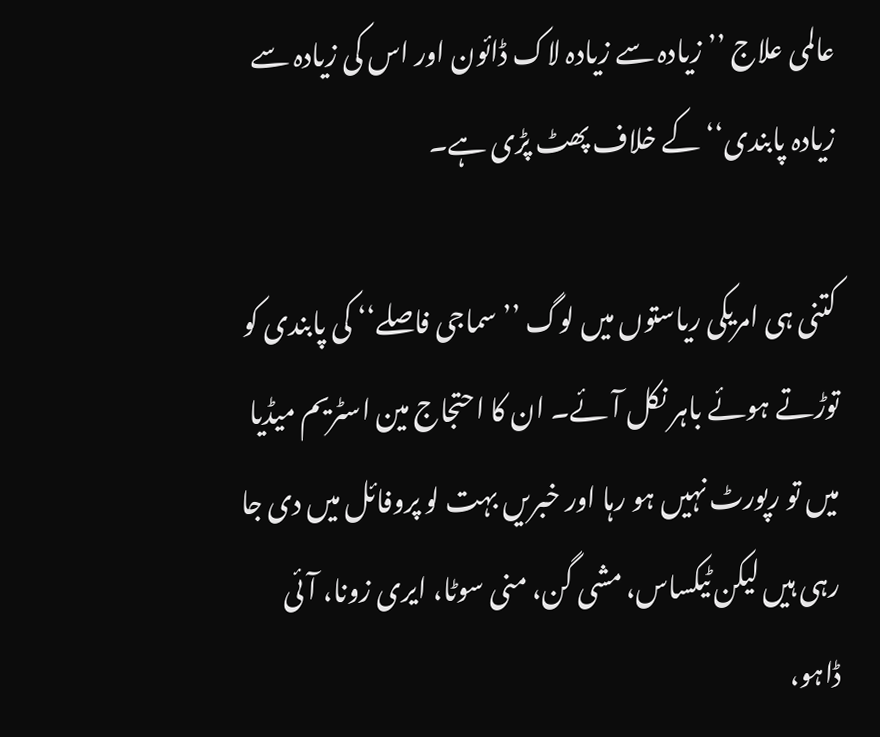عالمی علاج ’’زیادہ سے زیادہ لاک ڈائون اور اس کی زیادہ سے زیادہ پابندی‘‘ کے خلاف پھٹ پڑی ہے۔

کتنی ہی امریکی ریاستوں میں لوگ ’’سماجی فاصلے‘‘ کی پابندی کو توڑتے ہوئے باہر نکل آئے۔ ان کا احتجاج مین اسٹریم میڈیا میں تو رپورٹ نہیں ہو رہا اور خبریں بہت لو پروفائل میں دی جا رہی ہیں لیکن ٹیکساس، مشی گن، منی سوٹا، ایری زونا، آئی ڈاہو،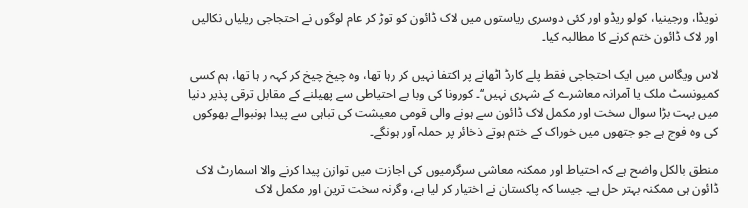نویڈا، ورجینیا، کولو ریڈو اور کئی دوسری ریاستوں میں لاک ڈائون کو توڑ کر عام لوگوں نے احتجاجی ریلیاں نکالیں اور لاک ڈائون ختم کرنے کا مطالبہ کیا۔

لاس ویگاس میں ایک احتجاجی فقط پلے کارڈ اٹھانے پر اکتفا نہیں کر رہا تھا، وہ چیخ چیخ کر کہہ ر ہا تھا، ہم کسی کمیونسٹ ملک یا آمرانہ معاشرے کے شہری نہیں‘‘۔ کورونا کی وبا بے احتیاطی سے پھیلنے کے مقابل ترقی پذیر دنیا میں بہت بڑا سوال سخت اور مکمل لاک ڈائون سے ہونے والی قومی معیشت کی تباہی سے پیدا ہونبوالے بھوکوں کی وہ فوج ہے جو جتھوں میں خوراک کے ختم ہوتے ذخائر پر حملہ آور ہونگے۔

منطق بالکل واضح ہے کہ احتیاط اور ممکنہ معاشی سرگرمیوں کی اجازت میں توازن پیدا کرنے والا اسمارٹ لاک ڈائون ہی ممکنہ بہتر حل ہے۔ جیسا کہ پاکستان نے اختیار کر لیا ہے، وگرنہ سخت ترین اور مکمل لاک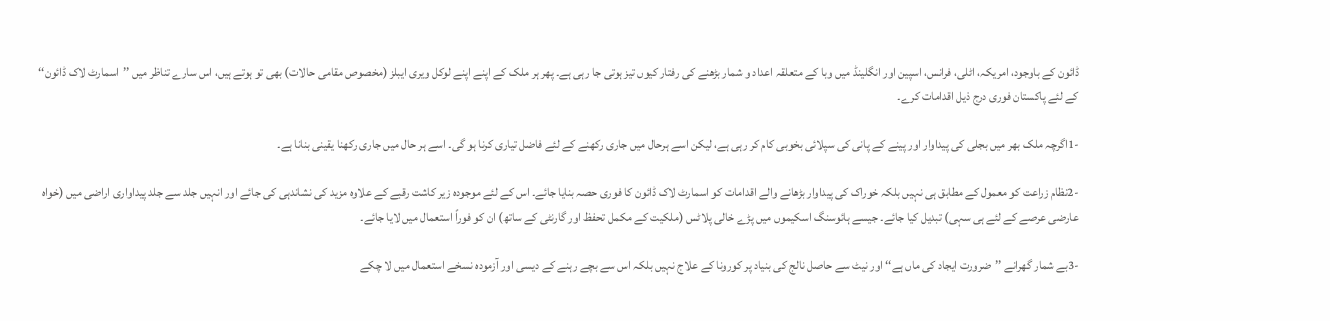ڈائون کے باوجود، امریکہ، اٹلی، فرانس، اسپین اور انگلینڈ میں وبا کے متعلقہ اعداد و شمار بڑھنے کی رفتار کیوں تیز ہوتی جا رہی ہے۔ پھر ہر ملک کے اپنے اپنے لوکل ویری ایبلز (مخصوص مقامی حالات) بھی تو ہوتے ہیں، اس سارے تناظر میں ’’اسمارٹ لاک ڈائون‘‘ کے لئے پاکستان فوری درج ذیل اقدامات کرے۔

-1اگرچہ ملک بھر میں بجلی کی پیداوار اور پینے کے پانی کی سپلائی بخوبی کام کر رہی ہے، لیکن اسے ہرحال میں جاری رکھنے کے لئے فاضل تیاری کرنا ہو گی۔ اسے ہر حال میں جاری رکھنا یقینی بنانا ہے۔

-2نظام زراعت کو معمول کے مطابق ہی نہیں بلکہ خوراک کی پیداوار بڑھانے والے اقدامات کو اسمارٹ لاک ڈائون کا فوری حصہ بنایا جائے۔ اس کے لئے موجودہ زیر کاشت رقبے کے علاوہ مزید کی نشاندہی کی جائے اور انہیں جلد سے جلد پیداواری اراضی میں (خواہ عارضی عرصے کے لئے ہی سہی) تبدیل کیا جائے۔ جیسے ہائوسنگ اسکیموں میں پڑے خالی پلاٹس (ملکیت کے مکمل تحفظ اور گارنٹی کے ساتھ) ان کو فوراً استعمال میں لایا جائے۔

-3بے شمار گھرانے ’’ضرورت ایجاد کی ماں ہے‘‘ اور نیٹ سے حاصل نالج کی بنیاد پر کورونا کے علاج نہیں بلکہ اس سے بچے رہنے کے دیسی اور آزمودہ نسخے استعمال میں لا چکے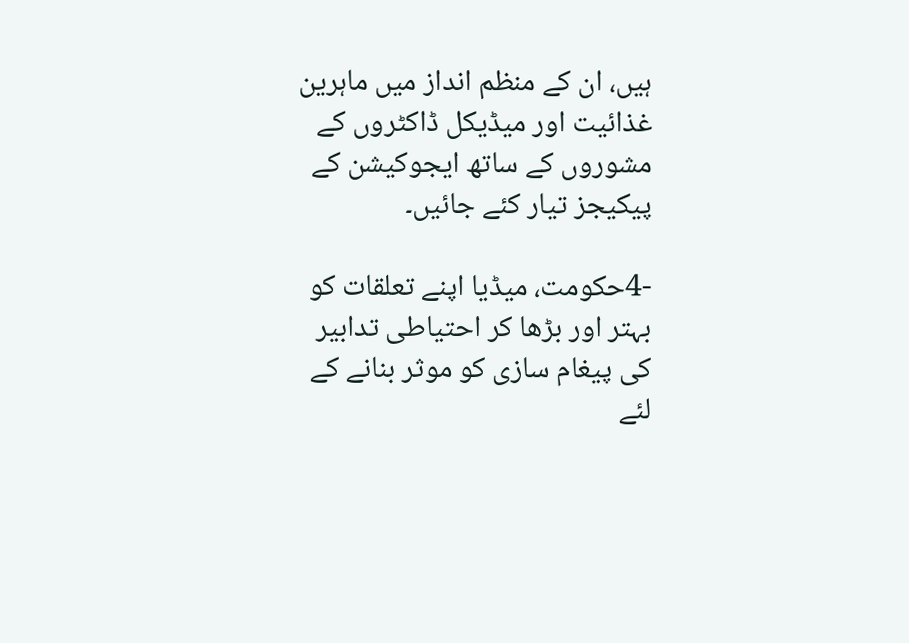ہیں، ان کے منظم انداز میں ماہرین غذائیت اور میڈیکل ڈاکٹروں کے مشوروں کے ساتھ ایجوکیشن کے پیکیجز تیار کئے جائیں۔

-4حکومت، میڈیا اپنے تعلقات کو بہتر اور بڑھا کر احتیاطی تدابیر کی پیغام سازی کو موثر بنانے کے لئے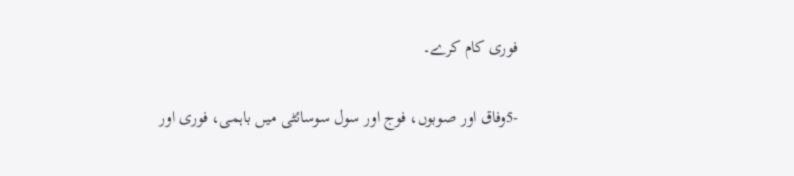فوری کام کرے۔

-5وفاق اور صوبوں، فوج اور سول سوسائٹی میں باہمی، فوری اور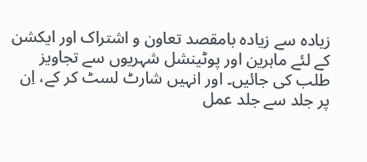زیادہ سے زیادہ بامقصد تعاون و اشتراک اور ایکشن کے لئے ماہرین اور پوٹینشل شہریوں سے تجاویز طلب کی جائیں۔ اور انہیں شارٹ لسٹ کر کے، اِن پر جلد سے جلد عمل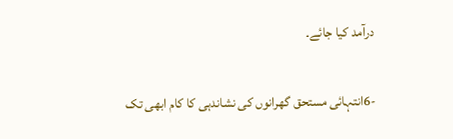درآمد کیا جائے۔

-6انتہائی مستحق گھرانوں کی نشاندہی کا کام ابھی تک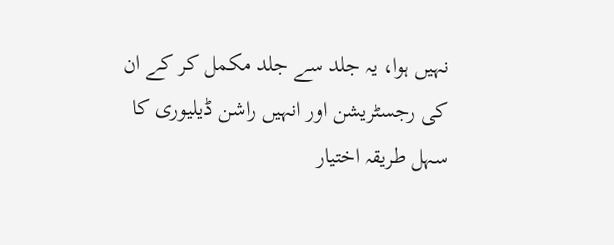نہیں ہوا، یہ جلد سے جلد مکمل کر کے ان کی رجسٹریشن اور انہیں راشن ڈیلیوری کا سہل طریقہ اختیار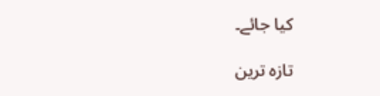کیا جائے۔

تازہ ترین